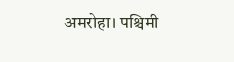अमरोहा। पश्चिमी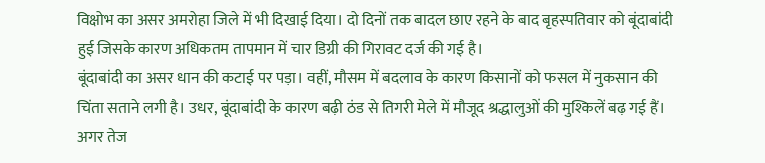विक्षोभ का असर अमरोहा जिले में भी दिखाई दिया। दो दिनों तक बादल छाए रहने के बाद बृहस्पतिवार को बूंदाबांदी हुई जिसके कारण अधिकतम तापमान में चार डिग्री की गिरावट दर्ज की गई है।
बूंदाबांदी का असर धान की कटाई पर पड़ा। वहीं, मौसम में बदलाव के कारण किसानों को फसल में नुकसान की चिंता सताने लगी है। उधर, बूंदाबांदी के कारण बढ़ी ठंड से तिगरी मेले में मौजूद श्रद्धालुओं की मुश्किलें बढ़ गई हैं। अगर तेज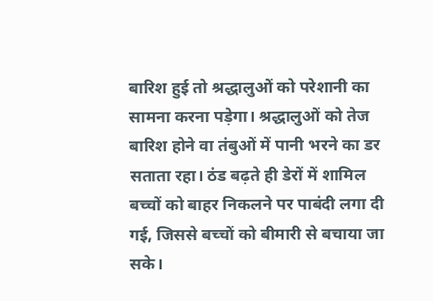बारिश हुई तो श्रद्धालुओं को परेशानी का सामना करना पड़ेगा। श्रद्धालुओं को तेज बारिश होने वा तंबुओं में पानी भरने का डर सताता रहा। ठंड बढ़ते ही डेरों में शामिल बच्चों को बाहर निकलने पर पाबंदी लगा दी गई, जिससे बच्चों को बीमारी से बचाया जा सके।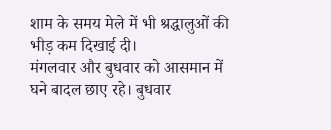शाम के समय मेले में भी श्रद्धालुओं की भीड़ कम दिखाई दी।
मंगलवार और बुधवार को आसमान में घने बादल छाए रहे। बुधवार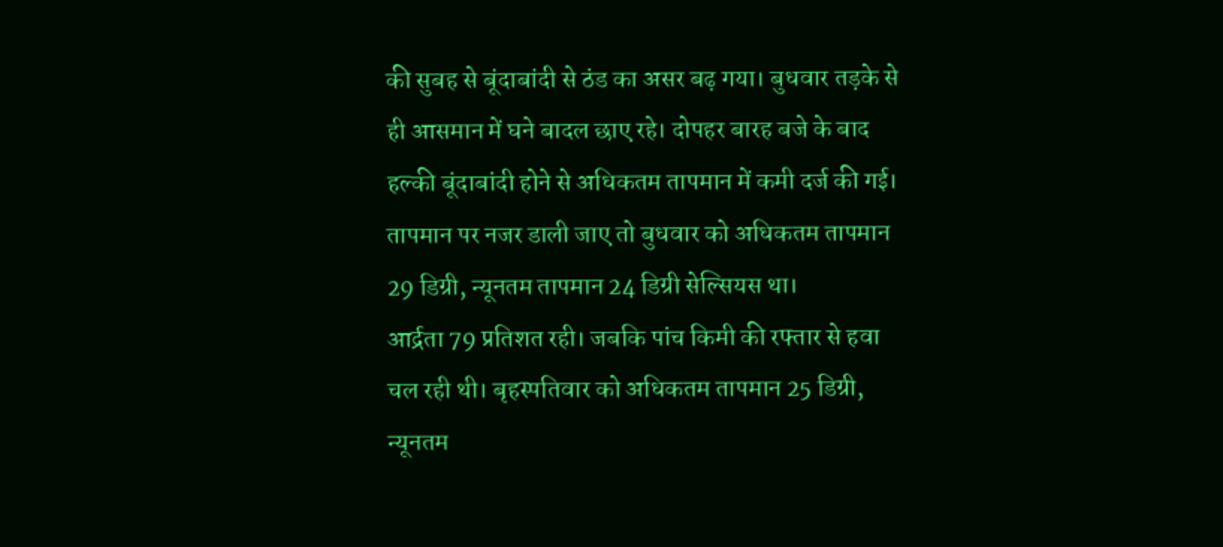की सुबह से बूंदाबांदी से ठंड का असर बढ़ गया। बुधवार तड़के से ही आसमान में घने बादल छाए रहे। दोपहर बारह बजे के बाद हल्की बूंदाबांदी होने से अधिकतम तापमान में कमी दर्ज की गई। तापमान पर नजर डाली जाए तो बुधवार को अधिकतम तापमान 29 डिग्री, न्यूनतम तापमान 24 डिग्री सेल्सियस था।
आर्द्रता 79 प्रतिशत रही। जबकि पांच किमी की रफ्तार से हवा चल रही थी। बृहस्पतिवार को अधिकतम तापमान 25 डिग्री, न्यूनतम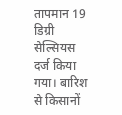तापमान 19 डिग्री सेल्सियस दर्ज किया गया। बारिश से किसानों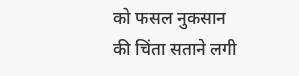को फसल नुकसान की चिंता सताने लगी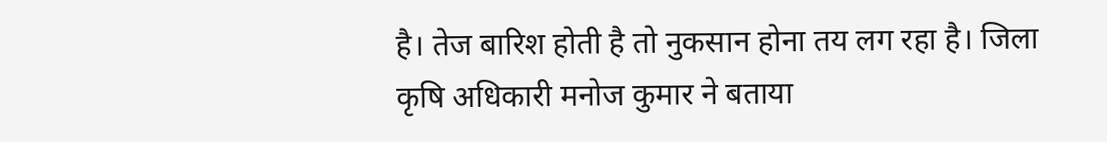है। तेज बारिश होती है तो नुकसान होना तय लग रहा है। जिला कृषि अधिकारी मनोज कुमार ने बताया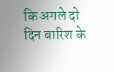कि अगले दो दिन बारिश के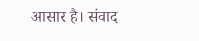आसार है। संवाद